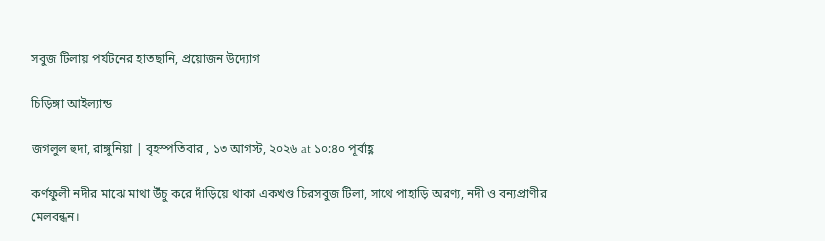সবুজ টিলায় পর্যটনের হাতছানি, প্রয়োজন উদ্যোগ

চিড়িঙ্গা আইল্যান্ড

জগলুল হুদা, রাঙ্গুনিয়া | বৃহস্পতিবার , ১৩ আগস্ট, ২০২৬ at ১০:৪০ পূর্বাহ্ণ

কর্ণফুলী নদীর মাঝে মাথা উঁচু করে দাঁড়িয়ে থাকা একখণ্ড চিরসবুজ টিলা, সাথে পাহাড়ি অরণ্য, নদী ও বন্যপ্রাণীর মেলবন্ধন।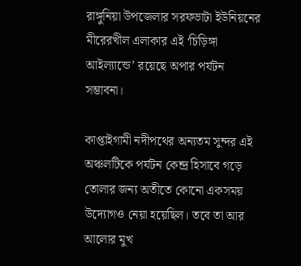রাঙ্গুনিয়া উপজেলার সরফভাটা ইউনিয়নের মীরেরখীল এলাকার এই ‘চিড়িঙ্গা আইল্যান্ডে’ রয়েছে অপার পর্যটন সম্ভাবনা।

কাপ্তাইগামী নদীপথের অন্যতম সুন্দর এই অঞ্চলটিকে পর্যটন কেন্দ্র হিসাবে গড়ে তোলার জন্য অতীতে কোনো একসময় উদ্যোগও নেয়া হয়েছিল। তবে তা আর আলোর মুখ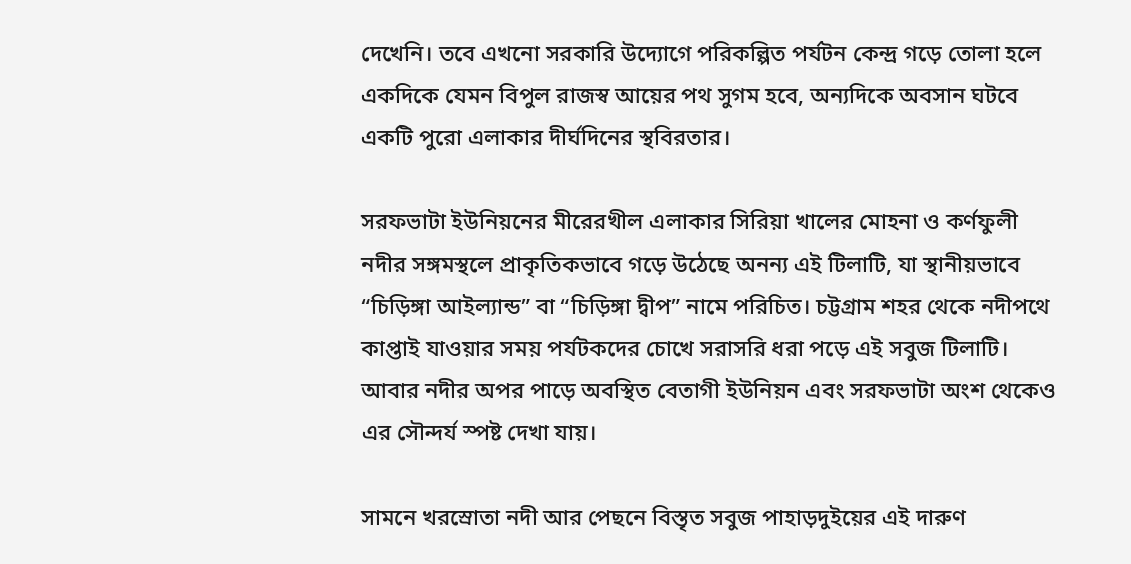দেখেনি। তবে এখনো সরকারি উদ্যোগে পরিকল্পিত পর্যটন কেন্দ্র গড়ে তোলা হলে একদিকে যেমন বিপুল রাজস্ব আয়ের পথ সুগম হবে, অন্যদিকে অবসান ঘটবে একটি পুরো এলাকার দীর্ঘদিনের স্থবিরতার।

সরফভাটা ইউনিয়নের মীরেরখীল এলাকার সিরিয়া খালের মোহনা ও কর্ণফুলী নদীর সঙ্গমস্থলে প্রাকৃতিকভাবে গড়ে উঠেছে অনন্য এই টিলাটি, যা স্থানীয়ভাবে “চিড়িঙ্গা আইল্যান্ড” বা “চিড়িঙ্গা দ্বীপ” নামে পরিচিত। চট্টগ্রাম শহর থেকে নদীপথে কাপ্তাই যাওয়ার সময় পর্যটকদের চোখে সরাসরি ধরা পড়ে এই সবুজ টিলাটি। আবার নদীর অপর পাড়ে অবস্থিত বেতাগী ইউনিয়ন এবং সরফভাটা অংশ থেকেও এর সৌন্দর্য স্পষ্ট দেখা যায়।

সামনে খরস্রোতা নদী আর পেছনে বিস্তৃত সবুজ পাহাড়দুইয়ের এই দারুণ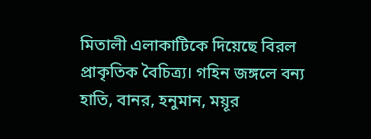মিতালী এলাকাটিকে দিয়েছে বিরল প্রাকৃতিক বৈচিত্র্য। গহিন জঙ্গলে বন্য হাতি, বানর, হনুমান, ময়ূর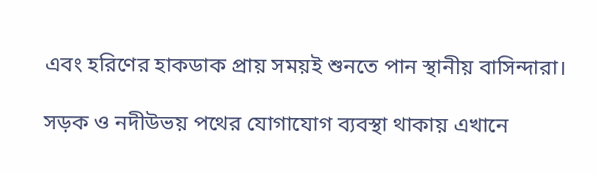এবং হরিণের হাকডাক প্রায় সময়ই শুনতে পান স্থানীয় বাসিন্দারা।

সড়ক ও নদীউভয় পথের যোগাযোগ ব্যবস্থা থাকায় এখানে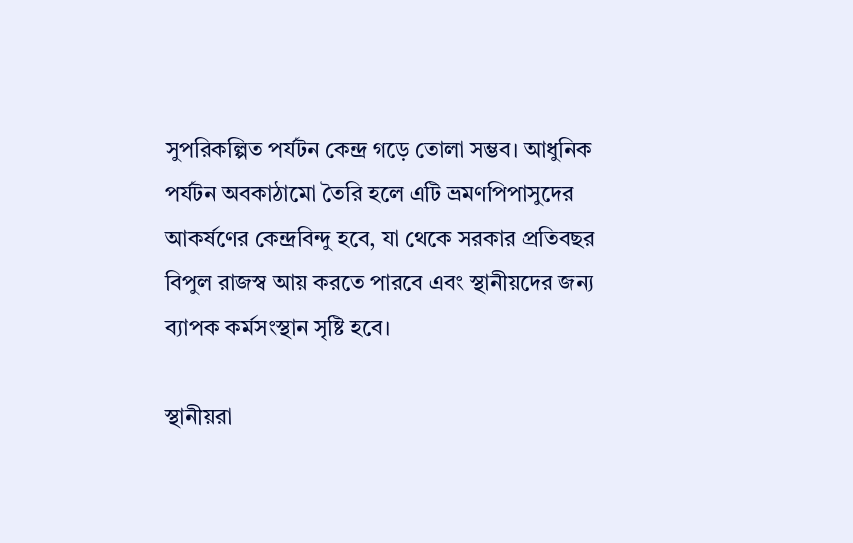সুপরিকল্পিত পর্যটন কেন্দ্র গড়ে তোলা সম্ভব। আধুনিক পর্যটন অবকাঠামো তৈরি হলে এটি ভ্রমণপিপাসুদের আকর্ষণের কেন্দ্রবিন্দু হবে, যা থেকে সরকার প্রতিবছর বিপুল রাজস্ব আয় করতে পারবে এবং স্থানীয়দের জন্য ব্যাপক কর্মসংস্থান সৃষ্টি হবে।

স্থানীয়রা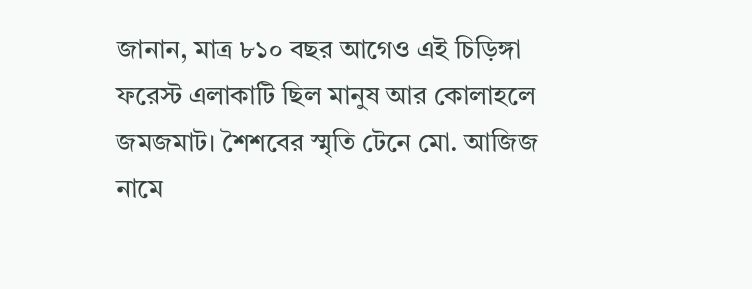জানান, মাত্র ৮১০ বছর আগেও এই চিড়িঙ্গা ফরেস্ট এলাকাটি ছিল মানুষ আর কোলাহলে জমজমাট। শৈশবের স্মৃতি টেনে মো. আজিজ নামে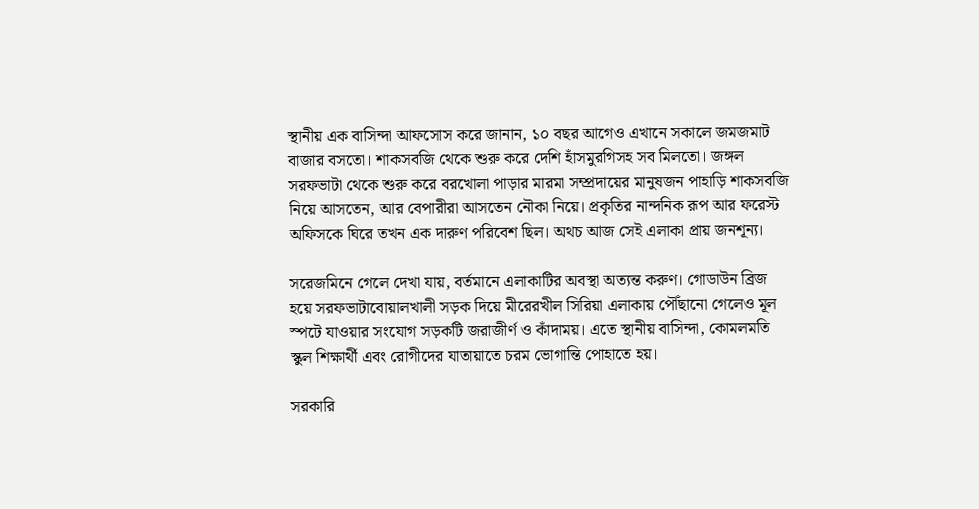স্থানীয় এক বাসিন্দা আফসোস করে জানান, ১০ বছর আগেও এখানে সকালে জমজমাট বাজার বসতো। শাকসবজি থেকে শুরু করে দেশি হাঁসমুরগিসহ সব মিলতো। জঙ্গল সরফভাটা থেকে শুরু করে বরখোলা পাড়ার মারমা সম্প্রদায়ের মানুষজন পাহাড়ি শাকসবজি নিয়ে আসতেন, আর বেপারীরা আসতেন নৌকা নিয়ে। প্রকৃতির নান্দনিক রূপ আর ফরেস্ট অফিসকে ঘিরে তখন এক দারুণ পরিবেশ ছিল। অথচ আজ সেই এলাকা প্রায় জনশূন্য।

সরেজমিনে গেলে দেখা যায়, বর্তমানে এলাকাটির অবস্থা অত্যন্ত করুণ। গোডাউন ব্রিজ হয়ে সরফভাটাবোয়ালখালী সড়ক দিয়ে মীরেরখীল সিরিয়া এলাকায় পৌঁছানো গেলেও মূল স্পটে যাওয়ার সংযোগ সড়কটি জরাজীর্ণ ও কাঁদাময়। এতে স্থানীয় বাসিন্দা, কোমলমতি স্কুল শিক্ষার্থী এবং রোগীদের যাতায়াতে চরম ভোগান্তি পোহাতে হয়।

সরকারি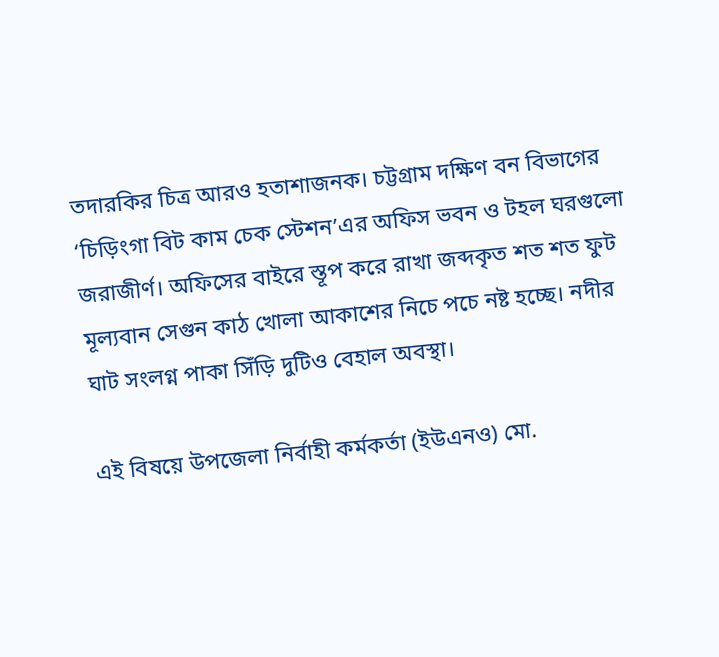তদারকির চিত্র আরও হতাশাজনক। চট্টগ্রাম দক্ষিণ বন বিভাগের ‘চিড়িংগা বিট কাম চেক স্টেশন’এর অফিস ভবন ও টহল ঘরগুলো জরাজীর্ণ। অফিসের বাইরে স্তূপ করে রাখা জব্দকৃত শত শত ফুট মূল্যবান সেগুন কাঠ খোলা আকাশের নিচে পচে নষ্ট হচ্ছে। নদীর ঘাট সংলগ্ন পাকা সিঁড়ি দুটিও বেহাল অবস্থা।

এই বিষয়ে উপজেলা নির্বাহী কর্মকর্তা (ইউএনও) মো.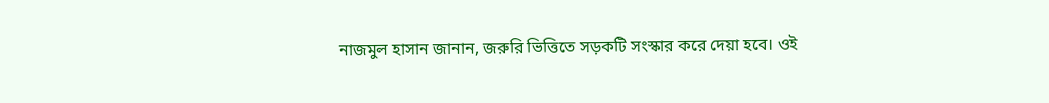নাজমুল হাসান জানান, জরুরি ভিত্তিতে সড়কটি সংস্কার করে দেয়া হবে। ওই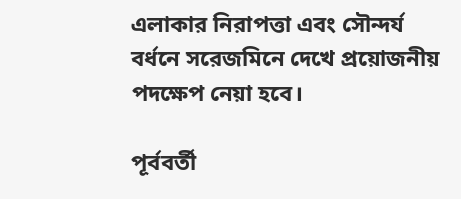এলাকার নিরাপত্তা এবং সৌন্দর্য বর্ধনে সরেজমিনে দেখে প্রয়োজনীয় পদক্ষেপ নেয়া হবে।

পূর্ববর্তী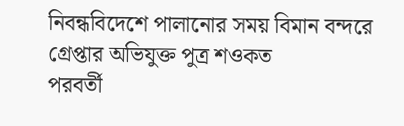নিবন্ধবিদেশে পালানোর সময় বিমান বন্দরে গ্রেপ্তার অভিযুক্ত পুত্র শওকত
পরবর্তী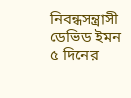নিবন্ধসন্ত্রাসী ডেভিড ইমন ৫ দিনের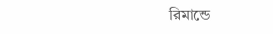রিমান্ডে